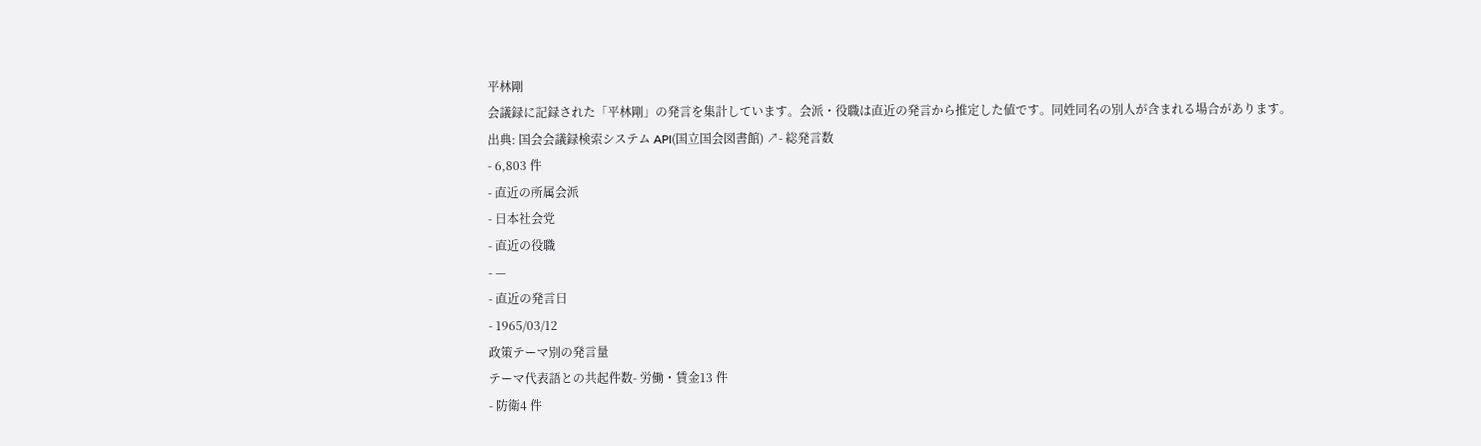平林剛
会議録に記録された「平林剛」の発言を集計しています。会派・役職は直近の発言から推定した値です。同姓同名の別人が含まれる場合があります。
出典: 国会会議録検索システム API(国立国会図書館) ↗- 総発言数
- 6,803 件
- 直近の所属会派
- 日本社会党
- 直近の役職
- —
- 直近の発言日
- 1965/03/12
政策テーマ別の発言量
テーマ代表語との共起件数- 労働・賃金13 件
- 防衛4 件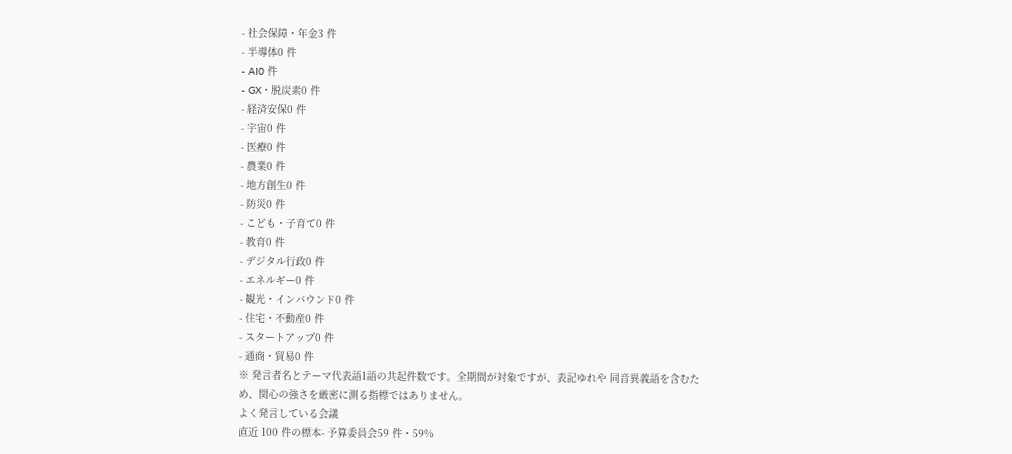- 社会保障・年金3 件
- 半導体0 件
- AI0 件
- GX・脱炭素0 件
- 経済安保0 件
- 宇宙0 件
- 医療0 件
- 農業0 件
- 地方創生0 件
- 防災0 件
- こども・子育て0 件
- 教育0 件
- デジタル行政0 件
- エネルギー0 件
- 観光・インバウンド0 件
- 住宅・不動産0 件
- スタートアップ0 件
- 通商・貿易0 件
※ 発言者名とテーマ代表語1語の共起件数です。全期間が対象ですが、表記ゆれや 同音異義語を含むため、関心の強さを厳密に測る指標ではありません。
よく発言している会議
直近 100 件の標本- 予算委員会59 件・59%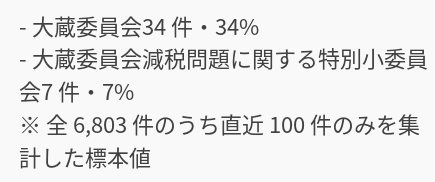- 大蔵委員会34 件・34%
- 大蔵委員会減税問題に関する特別小委員会7 件・7%
※ 全 6,803 件のうち直近 100 件のみを集計した標本値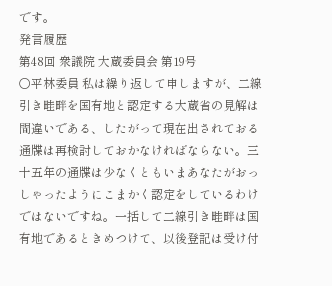です。
発言履歴
第48回 衆議院 大蔵委員会 第19号
○平林委員 私は繰り返して申しますが、二線引き畦畔を国有地と認定する大蔵省の見解は間違いである、したがって現在出されておる通牒は再検討しておかなければならない。三十五年の通牒は少なくともいまあなたがおっしゃったようにこまかく認定をしているわけではないですね。一括して二線引き畦畔は国有地であるときめつけて、以後登記は受け付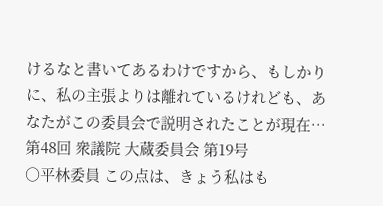けるなと書いてあるわけですから、もしかりに、私の主張よりは離れているけれども、あなたがこの委員会で説明されたことが現在…
第48回 衆議院 大蔵委員会 第19号
○平林委員 この点は、きょう私はも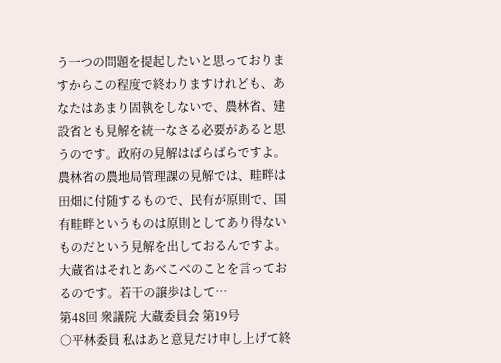う一つの問題を提起したいと思っておりますからこの程度で終わりますけれども、あなたはあまり固執をしないで、農林省、建設省とも見解を統一なさる必要があると思うのです。政府の見解はばらばらですよ。農林省の農地局管理課の見解では、畦畔は田畑に付随するもので、民有が原則で、国有畦畔というものは原則としてあり得ないものだという見解を出しておるんですよ。大蔵省はそれとあべこべのことを言っておるのです。若干の譲歩はして…
第48回 衆議院 大蔵委員会 第19号
○平林委員 私はあと意見だけ申し上げて終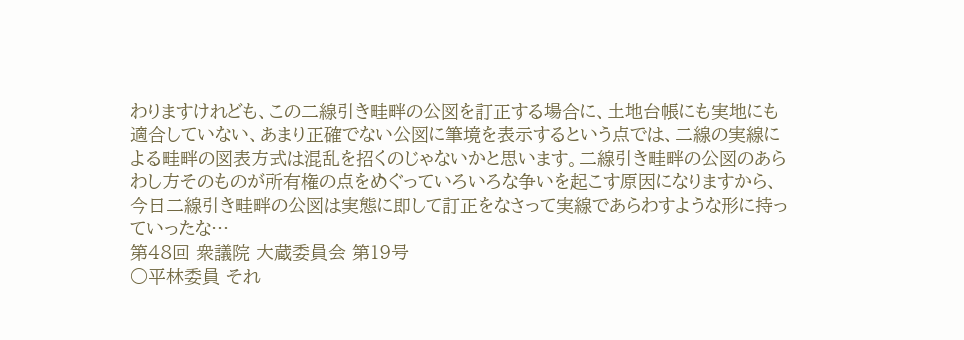わりますけれども、この二線引き畦畔の公図を訂正する場合に、土地台帳にも実地にも適合していない、あまり正確でない公図に筆境を表示するという点では、二線の実線による畦畔の図表方式は混乱を招くのじゃないかと思います。二線引き畦畔の公図のあらわし方そのものが所有権の点をめぐっていろいろな争いを起こす原因になりますから、今日二線引き畦畔の公図は実態に即して訂正をなさって実線であらわすような形に持っていったな…
第48回 衆議院 大蔵委員会 第19号
○平林委員 それ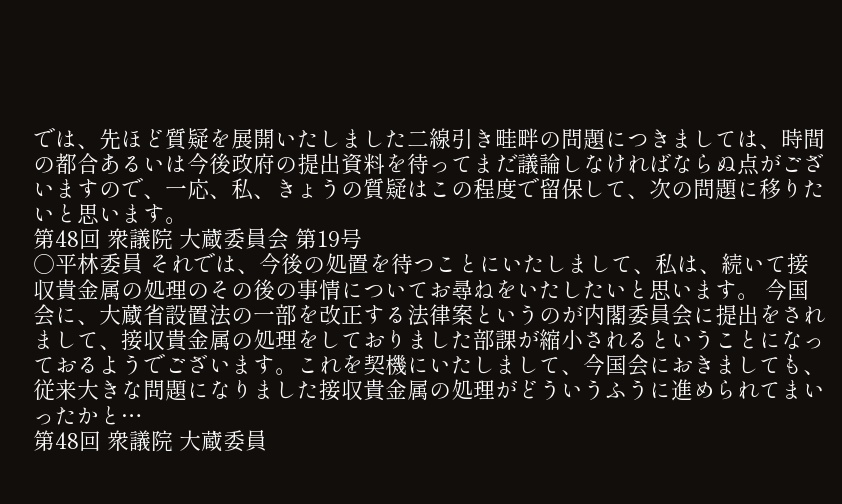では、先ほど質疑を展開いたしました二線引き畦畔の問題につきましては、時間の都合あるいは今後政府の提出資料を待ってまだ議論しなければならぬ点がございますので、一応、私、きょうの質疑はこの程度で留保して、次の問題に移りたいと思います。
第48回 衆議院 大蔵委員会 第19号
○平林委員 それでは、今後の処置を待つことにいたしまして、私は、続いて接収貴金属の処理のその後の事情についてお尋ねをいたしたいと思います。 今国会に、大蔵省設置法の一部を改正する法律案というのが内閣委員会に提出をされまして、接収貴金属の処理をしておりました部課が縮小されるということになっておるようでございます。これを契機にいたしまして、今国会におきましても、従来大きな問題になりました接収貴金属の処理がどういうふうに進められてまいったかと…
第48回 衆議院 大蔵委員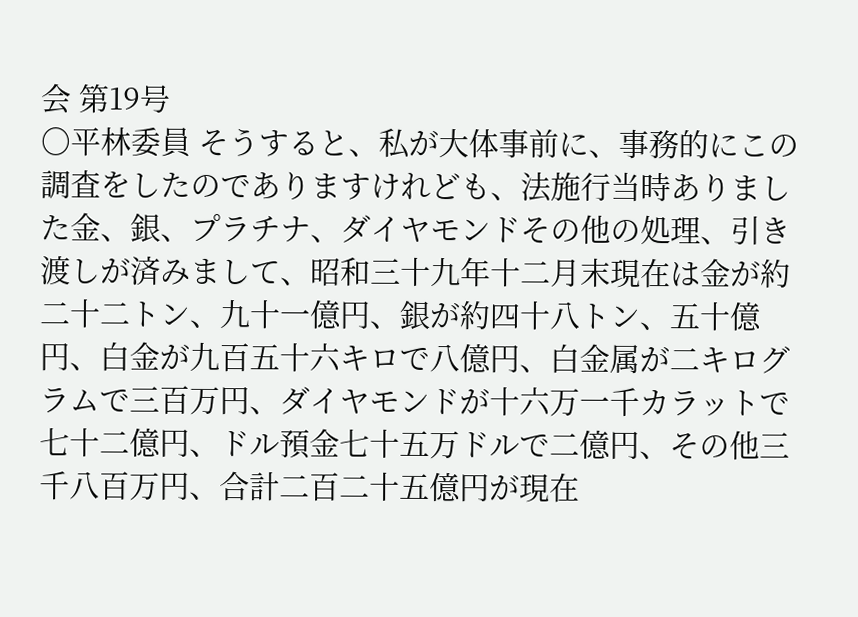会 第19号
○平林委員 そうすると、私が大体事前に、事務的にこの調査をしたのでありますけれども、法施行当時ありました金、銀、プラチナ、ダイヤモンドその他の処理、引き渡しが済みまして、昭和三十九年十二月末現在は金が約二十二トン、九十一億円、銀が約四十八トン、五十億円、白金が九百五十六キロで八億円、白金属が二キログラムで三百万円、ダイヤモンドが十六万一千カラットで七十二億円、ドル預金七十五万ドルで二億円、その他三千八百万円、合計二百二十五億円が現在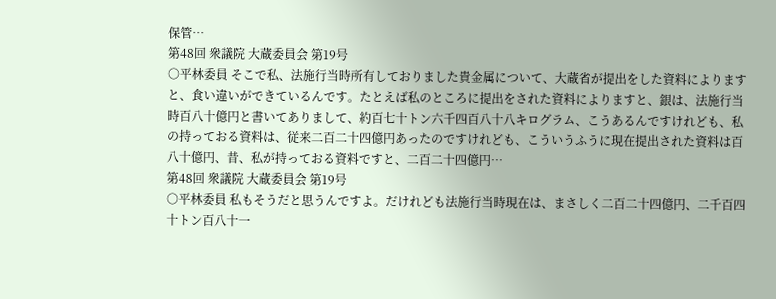保管…
第48回 衆議院 大蔵委員会 第19号
○平林委員 そこで私、法施行当時所有しておりました貴金属について、大蔵省が提出をした資料によりますと、食い違いができているんです。たとえば私のところに提出をされた資料によりますと、銀は、法施行当時百八十億円と書いてありまして、約百七十トン六千四百八十八キログラム、こうあるんですけれども、私の持っておる資料は、従来二百二十四億円あったのですけれども、こういうふうに現在提出された資料は百八十億円、昔、私が持っておる資料ですと、二百二十四億円…
第48回 衆議院 大蔵委員会 第19号
○平林委員 私もそうだと思うんですよ。だけれども法施行当時現在は、まさしく二百二十四億円、二千百四十トン百八十一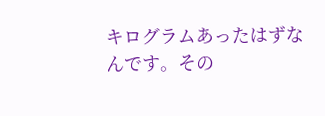キログラムあったはずなんです。その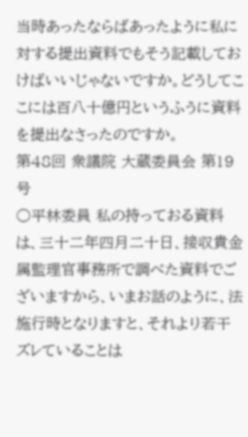当時あったならばあったように私に対する提出資料でもそう記載しておけばいいじゃないですか。どうしてここには百八十億円というふうに資料を提出なさったのですか。
第48回 衆議院 大蔵委員会 第19号
○平林委員 私の持っておる資料は、三十二年四月二十日、接収貴金属監理官事務所で調べた資料でございますから、いまお話のように、法施行時となりますと、それより若干ズレていることは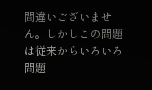間違いございません。しかしこの問題は従来からいろいろ問題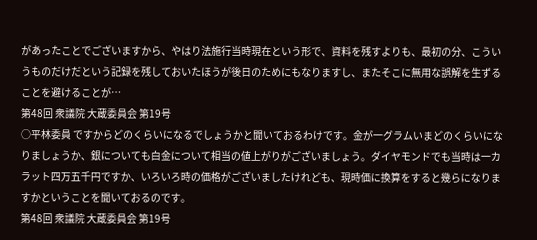があったことでございますから、やはり法施行当時現在という形で、資料を残すよりも、最初の分、こういうものだけだという記録を残しておいたほうが後日のためにもなりますし、またそこに無用な誤解を生ずることを避けることが…
第48回 衆議院 大蔵委員会 第19号
○平林委員 ですからどのくらいになるでしょうかと聞いておるわけです。金が一グラムいまどのくらいになりましょうか、銀についても白金について相当の値上がりがございましょう。ダイヤモンドでも当時は一カラット四万五千円ですか、いろいろ時の価格がございましたけれども、現時価に換算をすると幾らになりますかということを聞いておるのです。
第48回 衆議院 大蔵委員会 第19号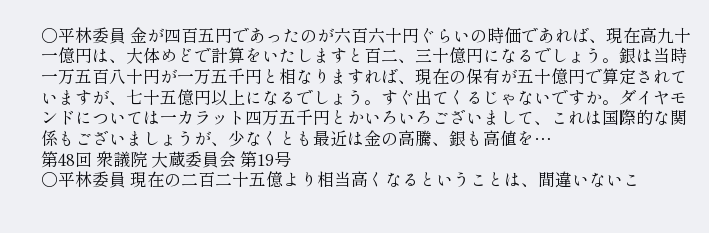○平林委員 金が四百五円であったのが六百六十円ぐらいの時価であれば、現在高九十一億円は、大体めどで計算をいたしますと百二、三十億円になるでしょう。銀は当時一万五百八十円が一万五千円と相なりますれば、現在の保有が五十億円で算定されていますが、七十五億円以上になるでしょう。すぐ出てくるじゃないですか。ダイヤモンドについては一カラット四万五千円とかいろいろございまして、これは国際的な関係もございましょうが、少なくとも最近は金の高騰、銀も高値を…
第48回 衆議院 大蔵委員会 第19号
○平林委員 現在の二百二十五億より相当高くなるということは、間違いないこ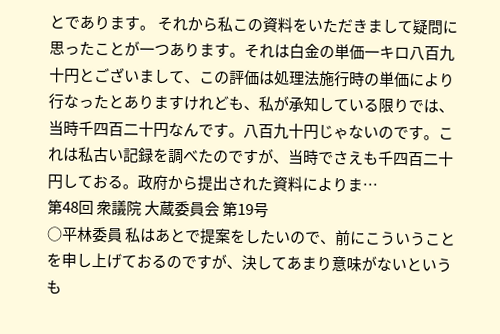とであります。 それから私この資料をいただきまして疑問に思ったことが一つあります。それは白金の単価一キロ八百九十円とございまして、この評価は処理法施行時の単価により行なったとありますけれども、私が承知している限りでは、当時千四百二十円なんです。八百九十円じゃないのです。これは私古い記録を調べたのですが、当時でさえも千四百二十円しておる。政府から提出された資料によりま…
第48回 衆議院 大蔵委員会 第19号
○平林委員 私はあとで提案をしたいので、前にこういうことを申し上げておるのですが、決してあまり意味がないというも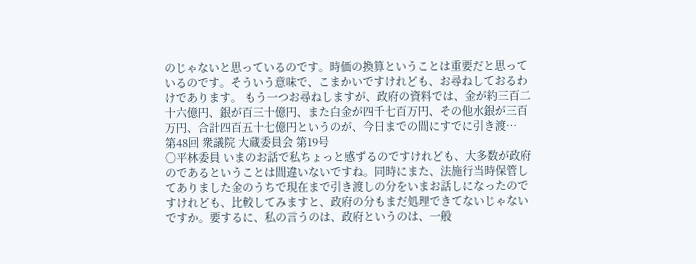のじゃないと思っているのです。時価の換算ということは重要だと思っているのです。そういう意味で、こまかいですけれども、お尋ねしておるわけであります。 もう一つお尋ねしますが、政府の資料では、金が約三百二十六億円、銀が百三十億円、また白金が四千七百万円、その他水銀が三百万円、合計四百五十七億円というのが、今日までの間にすでに引き渡…
第48回 衆議院 大蔵委員会 第19号
○平林委員 いまのお話で私ちょっと感ずるのですけれども、大多数が政府のであるということは間違いないですね。同時にまた、法施行当時保管してありました金のうちで現在まで引き渡しの分をいまお話しになったのですけれども、比較してみますと、政府の分もまだ処理できてないじゃないですか。要するに、私の言うのは、政府というのは、一般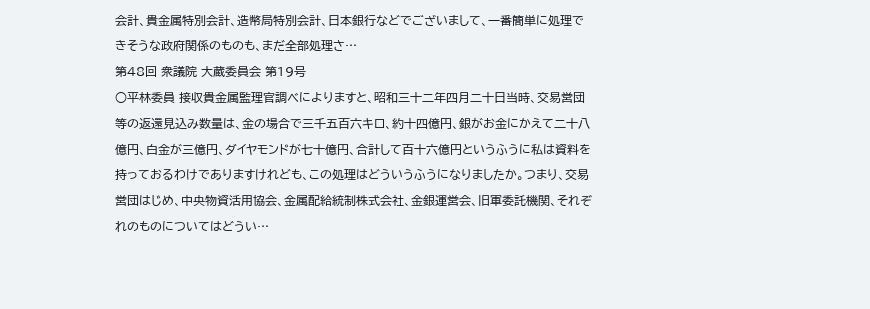会計、貴金属特別会計、造幣局特別会計、日本銀行などでございまして、一番簡単に処理できそうな政府関係のものも、まだ全部処理さ…
第48回 衆議院 大蔵委員会 第19号
○平林委員 接収貴金属監理官調べによりますと、昭和三十二年四月二十日当時、交易営団等の返還見込み数量は、金の場合で三千五百六キロ、約十四億円、銀がお金にかえて二十八億円、白金が三億円、ダイヤモンドが七十億円、合計して百十六億円というふうに私は資料を持っておるわけでありますけれども、この処理はどういうふうになりましたか。つまり、交易営団はじめ、中央物資活用協会、金属配給統制株式会社、金銀運営会、旧軍委託機関、それぞれのものについてはどうい…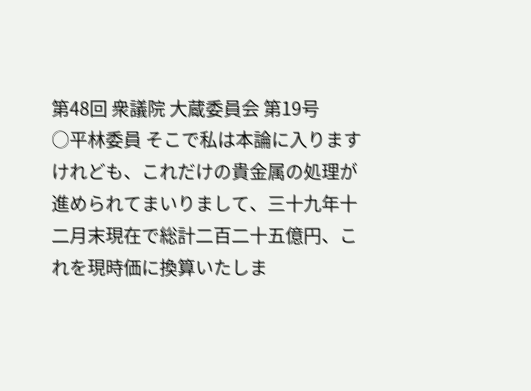第48回 衆議院 大蔵委員会 第19号
○平林委員 そこで私は本論に入りますけれども、これだけの貴金属の処理が進められてまいりまして、三十九年十二月末現在で総計二百二十五億円、これを現時価に換算いたしま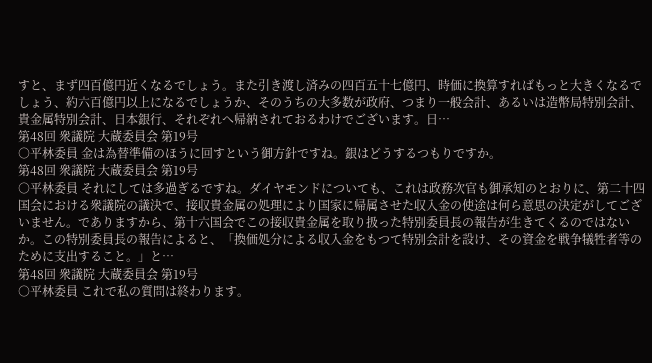すと、まず四百億円近くなるでしょう。また引き渡し済みの四百五十七億円、時価に換算すればもっと大きくなるでしょう、約六百億円以上になるでしょうか、そのうちの大多数が政府、つまり一般会計、あるいは造幣局特別会計、貴金属特別会計、日本銀行、それぞれへ帰納されておるわけでございます。日…
第48回 衆議院 大蔵委員会 第19号
○平林委員 金は為替準備のほうに回すという御方針ですね。銀はどうするつもりですか。
第48回 衆議院 大蔵委員会 第19号
○平林委員 それにしては多過ぎるですね。ダイヤモンドについても、これは政務次官も御承知のとおりに、第二十四国会における衆議院の議決で、接収貴金属の処理により国家に帰属させた収入金の使途は何ら意思の決定がしてございません。でありますから、第十六国会でこの接収貴金属を取り扱った特別委員長の報告が生きてくるのではないか。この特別委員長の報告によると、「換価処分による収入金をもつて特別会計を設け、その資金を戦争犠牲者等のために支出すること。」と…
第48回 衆議院 大蔵委員会 第19号
○平林委員 これで私の質問は終わります。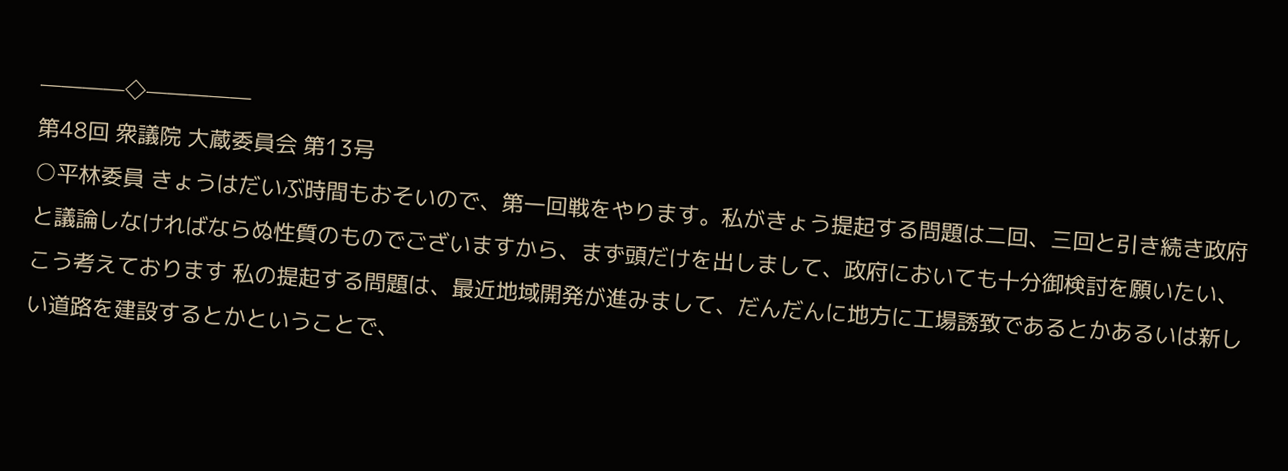————◇—————
第48回 衆議院 大蔵委員会 第13号
○平林委員 きょうはだいぶ時間もおそいので、第一回戦をやります。私がきょう提起する問題は二回、三回と引き続き政府と議論しなければならぬ性質のものでございますから、まず頭だけを出しまして、政府においても十分御検討を願いたい、こう考えております 私の提起する問題は、最近地域開発が進みまして、だんだんに地方に工場誘致であるとかあるいは新しい道路を建設するとかということで、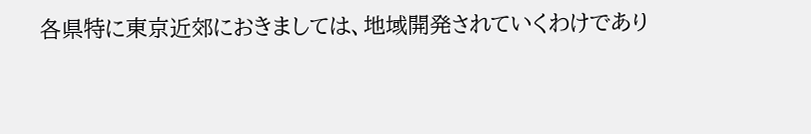各県特に東京近郊におきましては、地域開発されていくわけであり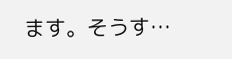ます。そうす…